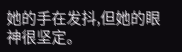她的手在发抖,但她的眼神很坚定。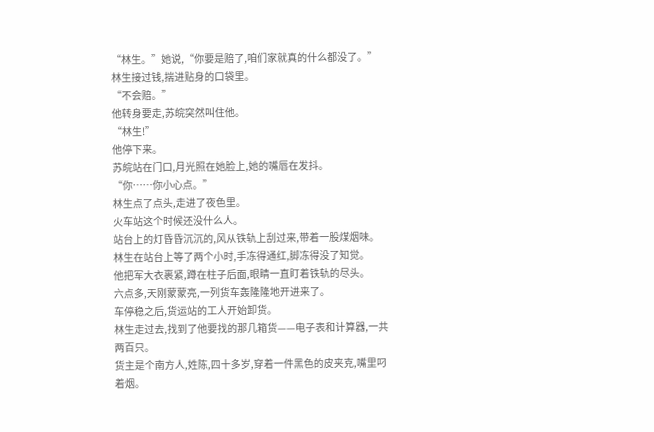“林生。”她说,“你要是赔了,咱们家就真的什么都没了。”
林生接过钱,揣进贴身的口袋里。
“不会赔。”
他转身要走,苏皖突然叫住他。
“林生!”
他停下来。
苏皖站在门口,月光照在她脸上,她的嘴唇在发抖。
“你……你小心点。”
林生点了点头,走进了夜色里。
火车站这个时候还没什么人。
站台上的灯昏昏沉沉的,风从铁轨上刮过来,带着一股煤烟味。
林生在站台上等了两个小时,手冻得通红,脚冻得没了知觉。
他把军大衣裹紧,蹲在柱子后面,眼睛一直盯着铁轨的尽头。
六点多,天刚蒙蒙亮,一列货车轰隆隆地开进来了。
车停稳之后,货运站的工人开始卸货。
林生走过去,找到了他要找的那几箱货——电子表和计算器,一共两百只。
货主是个南方人,姓陈,四十多岁,穿着一件黑色的皮夹克,嘴里叼着烟。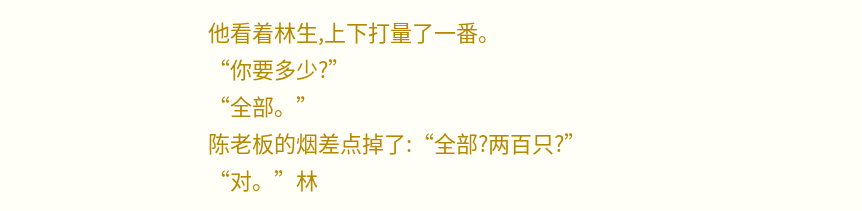他看着林生,上下打量了一番。
“你要多少?”
“全部。”
陈老板的烟差点掉了:“全部?两百只?”
“对。”林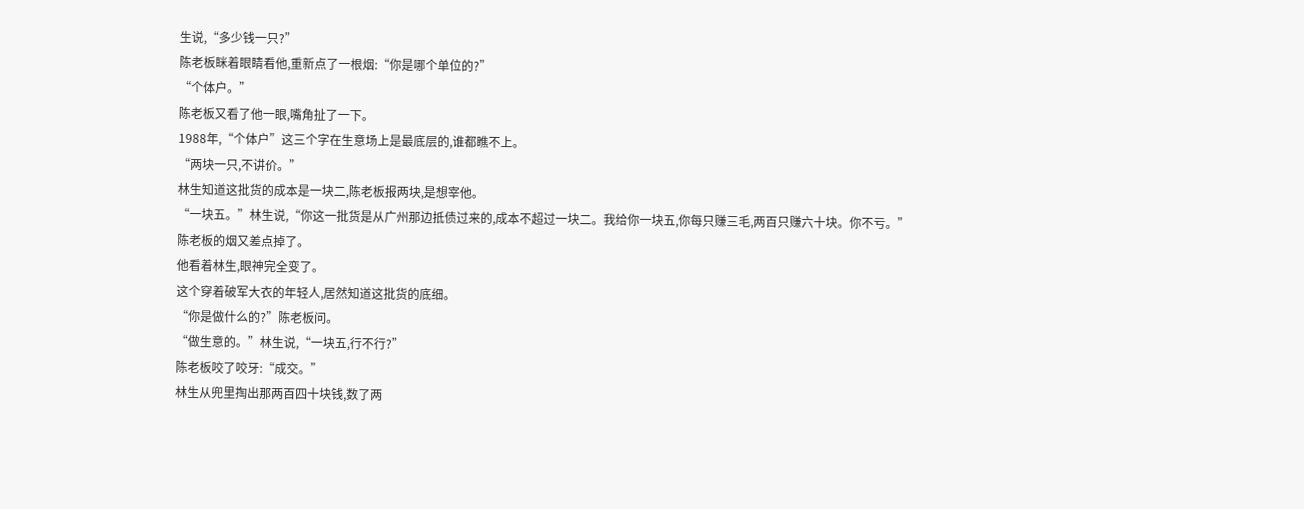生说,“多少钱一只?”
陈老板眯着眼睛看他,重新点了一根烟:“你是哪个单位的?”
“个体户。”
陈老板又看了他一眼,嘴角扯了一下。
1988年,“个体户”这三个字在生意场上是最底层的,谁都瞧不上。
“两块一只,不讲价。”
林生知道这批货的成本是一块二,陈老板报两块,是想宰他。
“一块五。”林生说,“你这一批货是从广州那边抵债过来的,成本不超过一块二。我给你一块五,你每只赚三毛,两百只赚六十块。你不亏。”
陈老板的烟又差点掉了。
他看着林生,眼神完全变了。
这个穿着破军大衣的年轻人,居然知道这批货的底细。
“你是做什么的?”陈老板问。
“做生意的。”林生说,“一块五,行不行?”
陈老板咬了咬牙:“成交。”
林生从兜里掏出那两百四十块钱,数了两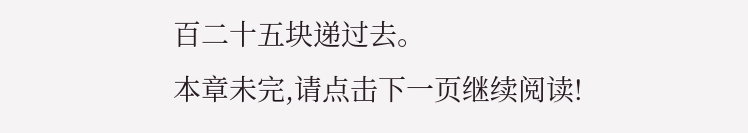百二十五块递过去。
本章未完,请点击下一页继续阅读!